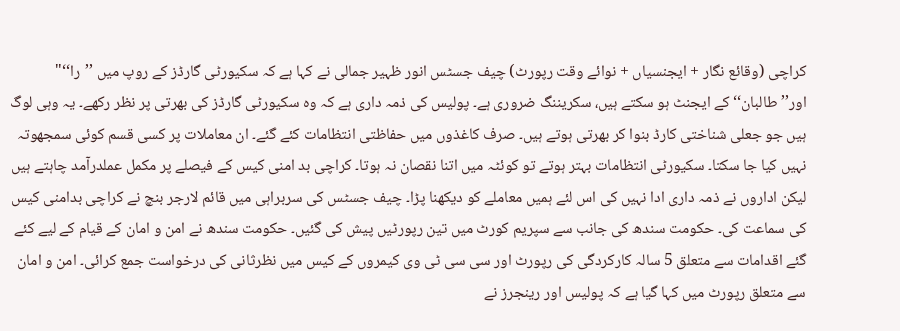کراچی (وقائع نگار + ایجنسیاں + نوائے وقت رپورٹ) چیف جسٹس انور ظہیر جمالی نے کہا ہے کہ سکیورٹی گارڈز کے روپ میں ’’را‘‘" اور’’طالبان‘‘ کے ایجنٹ ہو سکتے ہیں، سکریننگ ضروری ہے۔ پولیس کی ذمہ داری ہے کہ وہ سکیورٹی گارڈز کی بھرتی پر نظر رکھے۔ یہ وہی لوگ ہیں جو جعلی شناختی کارڈ بنوا کر بھرتی ہوتے ہیں۔ صرف کاغذوں میں حفاظتی انتظامات کئے گئے۔ ان معاملات پر کسی قسم کوئی سمجھوتہ نہیں کیا جا سکتا۔ سکیورٹی انتظامات بہتر ہوتے تو کوئٹہ میں اتنا نقصان نہ ہوتا۔ کراچی بد امنی کیس کے فیصلے پر مکمل عملدرآمد چاہتے ہیں لیکن اداروں نے ذمہ داری ادا نہیں کی اس لئے ہمیں معاملے کو دیکھنا پڑا۔ چیف جسٹس کی سربراہی میں قائم لارجر بنچ نے کراچی بدامنی کیس کی سماعت کی۔ حکومت سندھ کی جانب سے سپریم کورٹ میں تین رپورٹیں پیش کی گئیں۔ حکومت سندھ نے امن و امان کے قیام کے لیے کئے گئے اقدامات سے متعلق 5 سالہ کارکردگی کی رپورٹ اور سی سی ٹی وی کیمروں کے کیس میں نظرثانی کی درخواست جمع کرائی۔ امن و امان سے متعلق رپورٹ میں کہا گیا ہے کہ پولیس اور رینجرز نے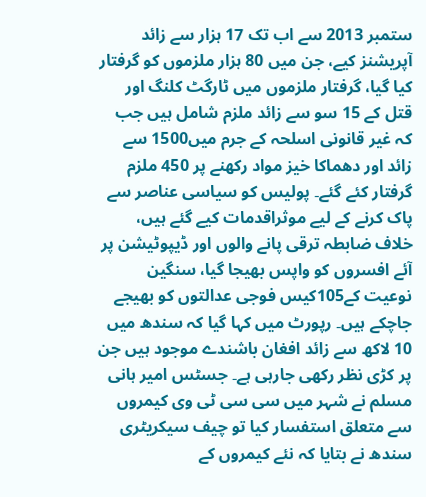ستمبر 2013 سے اب تک 17 ہزار سے زائد آپریشنز کیے، جن میں 80 ہزار ملزموں کو گرفتار کیا گیا، گرفتار ملزموں میں ٹارگٹ کلنگ اور قتل کے 15 سو سے زائد ملزم شامل ہیں جب کہ غیر قانونی اسلحہ کے جرم میں1500 سے زائد اور دھماکا خیز مواد رکھنے پر 450 ملزم گرفتار کئے گئے۔ پولیس کو سیاسی عناصر سے پاک کرنے کے لیے موثراقدمات کیے گئے ہیں، خلاف ضابطہ ترقی پانے والوں اور ڈیپوٹیشن پر آئے افسروں کو واپس بھیجا گیا، سنگین نوعیت کے105کیس فوجی عدالتوں کو بھیجے جاچکے ہیں۔ رپورٹ میں کہا گیا کہ سندھ میں 10 لاکھ سے زائد افغان باشندے موجود ہیں جن پر کڑی نظر رکھی جارہی ہے۔ جسٹس امیر ہانی مسلم نے شہر میں سی سی ٹی وی کیمروں سے متعلق استفسار کیا تو چیف سیکریٹری سندھ نے بتایا کہ نئے کیمروں کے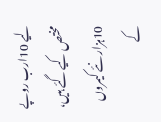لیے 10ارب روپے مختص کیے گئے ہیں، 10ہزار نئے کیمروں کے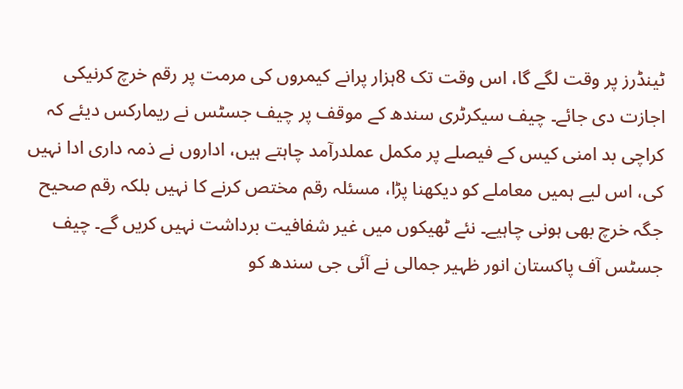ٹینڈرز پر وقت لگے گا، اس وقت تک 8ہزار پرانے کیمروں کی مرمت پر رقم خرچ کرنیکی اجازت دی جائے۔ چیف سیکرٹری سندھ کے موقف پر چیف جسٹس نے ریمارکس دیئے کہ کراچی بد امنی کیس کے فیصلے پر مکمل عملدرآمد چاہتے ہیں، اداروں نے ذمہ داری ادا نہیں کی، اس لیے ہمیں معاملے کو دیکھنا پڑا، مسئلہ رقم مختص کرنے کا نہیں بلکہ رقم صحیح جگہ خرچ بھی ہونی چاہیے۔ نئے ٹھیکوں میں غیر شفافیت برداشت نہیں کریں گے۔ چیف جسٹس آف پاکستان انور ظہیر جمالی نے آئی جی سندھ کو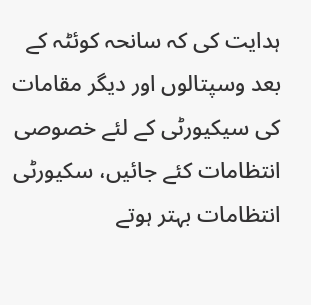ہدایت کی کہ سانحہ کوئٹہ کے بعد وسپتالوں اور دیگر مقامات کی سیکیورٹی کے لئے خصوصی انتظامات کئے جائیں، سکیورٹی انتظامات بہتر ہوتے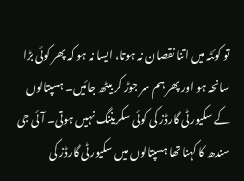تو کوئٹہ میں اتنا نقصان نہ ہوتا، ایسا نہ ہو کہ پھر کوئی بڑا سانحہ ہو اور پھر ہم سر جوڑ کر بیٹھ جائیں۔ ہسپتالوں کے سکیورٹی گارڈز کی کوئی سکریننگ نہیں ہوتی۔ آئی جی سندھ کا کہنا تھا ہسپتالوں میں سکیورٹی گارڈز کی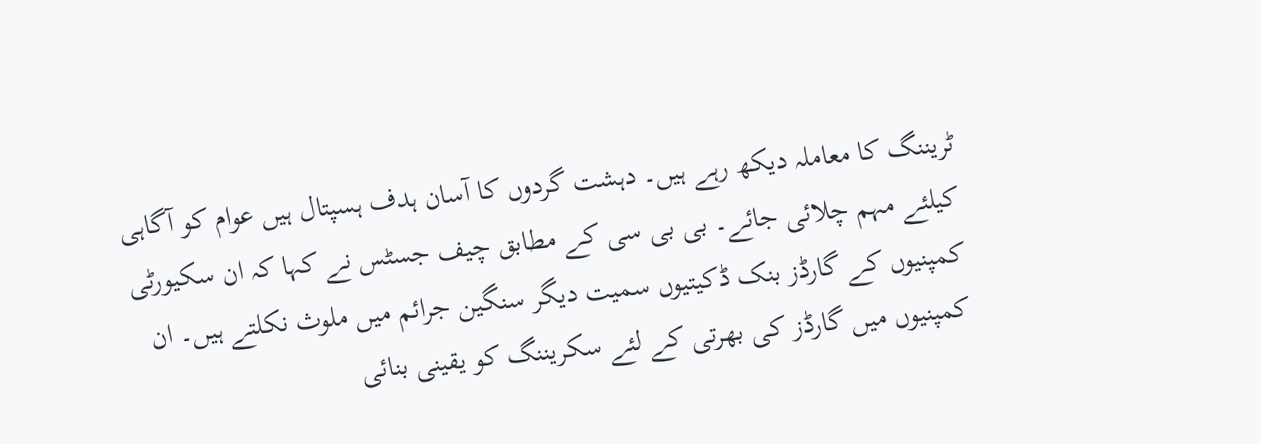ٹریننگ کا معاملہ دیکھ رہے ہیں۔ دہشت گردوں کا آسان ہدف ہسپتال ہیں عوام کو آگاہی کیلئے مہم چلائی جائے۔ بی بی سی کے مطابق چیف جسٹس نے کہا کہ ان سکیورٹی کمپنیوں کے گارڈز بنک ڈکیتیوں سمیت دیگر سنگین جرائم میں ملوث نکلتے ہیں۔ ان کمپنیوں میں گارڈز کی بھرتی کے لئے سکریننگ کو یقینی بنائی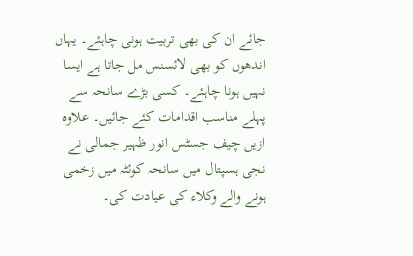جائے ان کی بھی تربیت ہونی چاہئے۔ یہاں اندھوں کو بھی لائسنس مل جاتا ہے ایسا نہیں ہونا چاہئے۔ کسی بڑے سانحہ سے پہلے مناسب اقدامات کئے جائیں۔ علاوہ ازیں چیف جسٹس انور ظہیر جمالی نے نجی ہسپتال میں سانحہ کوئٹہ میں زخمی ہونے والے وکلاء کی عیادت کی۔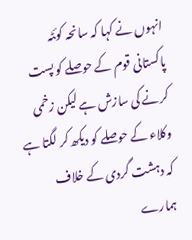انہوں نے کہا کہ سانحہ کوئٹہ پاکستانی قوم کے حوصلے کو پست کرنے کی سازش ہے لیکن زخمی وکلاء کے حوصلے کو دیکھ کر لگتا ہے کہ دہشت گردی کے خلاف ہمارے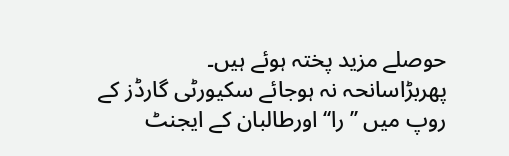حوصلے مزید پختہ ہوئے ہیں۔
پھربڑاسانحہ نہ ہوجائے سکیورٹی گارڈز کے روپ میں ’’را‘‘ اورطالبان کے ایجنٹ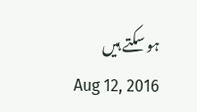ہو سکتے ہیں
Aug 12, 2016